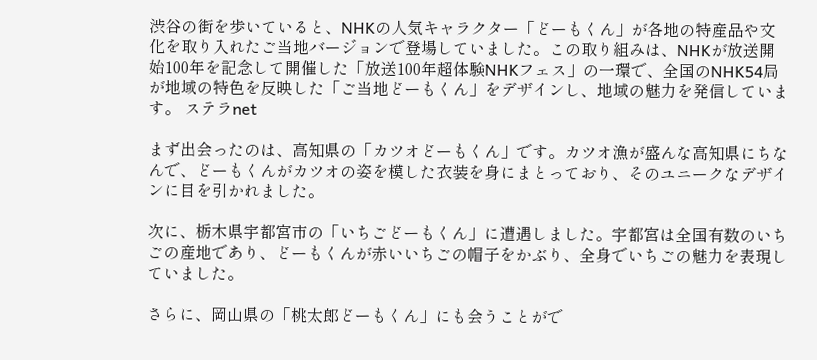渋谷の街を歩いていると、NHKの人気キャラクター「どーもくん」が各地の特産品や文化を取り入れたご当地バージョンで登場していました。この取り組みは、NHKが放送開始100年を記念して開催した「放送100年超体験NHKフェス」の一環で、全国のNHK54局が地域の特色を反映した「ご当地どーもくん」をデザインし、地域の魅力を発信しています。 ステラnet

まず出会ったのは、高知県の「カツオどーもくん」です。カツオ漁が盛んな高知県にちなんで、どーもくんがカツオの姿を模した衣装を身にまとっており、そのユニークなデザインに目を引かれました。

次に、栃木県宇都宮市の「いちごどーもくん」に遭遇しました。宇都宮は全国有数のいちごの産地であり、どーもくんが赤いいちごの帽子をかぶり、全身でいちごの魅力を表現していました。

さらに、岡山県の「桃太郎どーもくん」にも会うことがで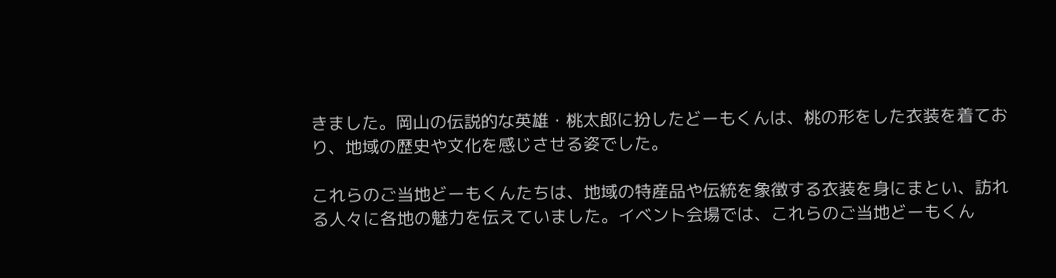きました。岡山の伝説的な英雄・桃太郎に扮したどーもくんは、桃の形をした衣装を着ており、地域の歴史や文化を感じさせる姿でした。

これらのご当地どーもくんたちは、地域の特産品や伝統を象徴する衣装を身にまとい、訪れる人々に各地の魅力を伝えていました。イベント会場では、これらのご当地どーもくん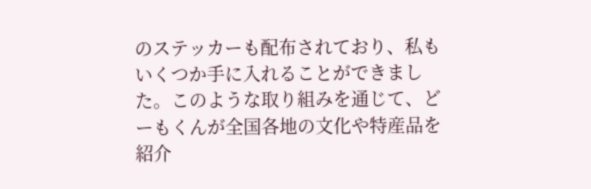のステッカーも配布されており、私もいくつか手に入れることができました。このような取り組みを通じて、どーもくんが全国各地の文化や特産品を紹介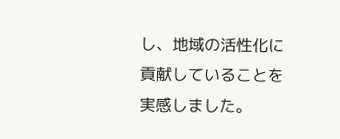し、地域の活性化に貢献していることを実感しました。